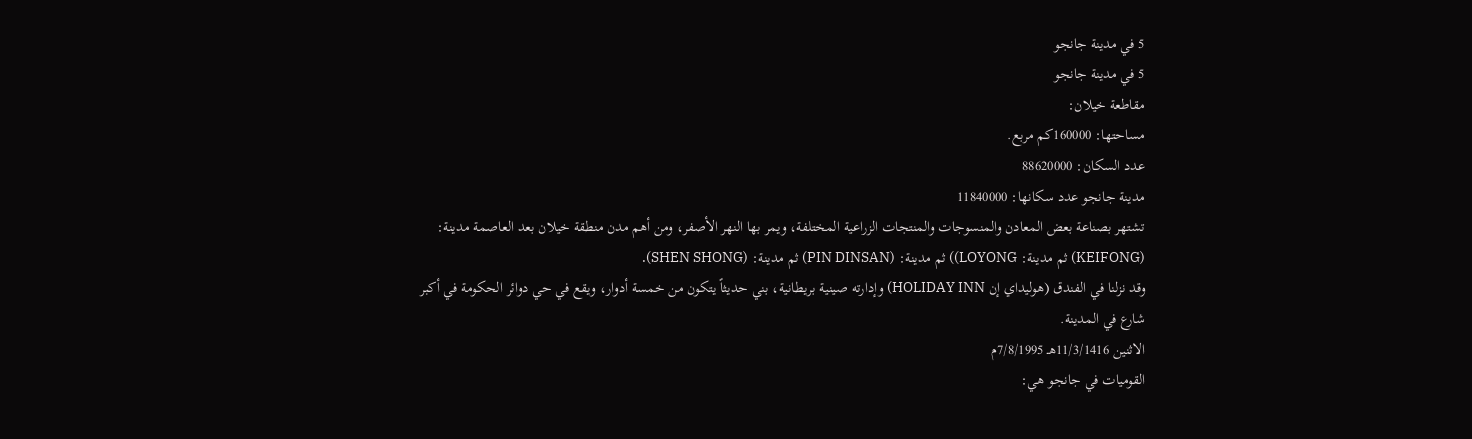5 في مدينة جانجو
5 في مدينة جانجو
مقاطعة خيلان:
مساحتها: 160000كم مربع.
عدد السكان: 88620000
مدينة جانجو عدد سكانها: 11840000
تشتهر بصناعة بعض المعادن والمنسوجات والمنتجات الزراعية المختلفة، ويمر بها النهر الأصفر، ومن أهم مدن منطقة خيلان بعد العاصمة مدينة: (KEIFONG) ثم مدينة: LOYONG)) ثم مدينة: (PIN DINSAN) ثم مدينة: (SHEN SHONG).
وقد نزلنا في الفندق (هوليداي إن HOLIDAY INN) وإدارته صينية بريطانية، بني حديثاً يتكون من خمسة أدوار، ويقع في حي دوائر الحكومة في أكبر شارع في المدينة.
الاثنين 11/3/1416هـ 7/8/1995م
القوميات في جانجو هي: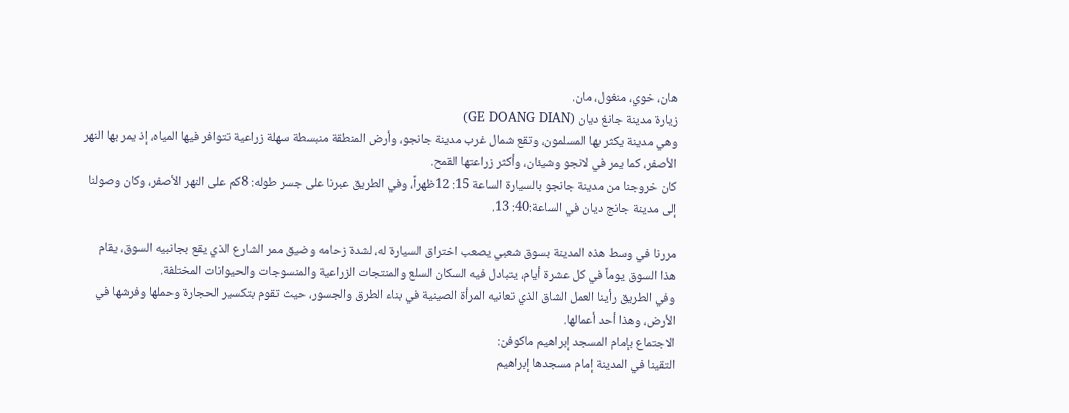هان، خوي، منغول، مان.
زيارة مدينة جانغ ديان (GE DOANG DIAN)
وهي مدينة يكثر بها المسلمون، وتقع شمال غرب مدينة جانجو، وأرض المنطقة منبسطة سهلة زراعية تتوافر فيها المياه، إذ يمر بها النهر الأصفر، كما يمر في لانجو وشيئان، وأكثر زراعتها القمح.
كان خروجنا من مدينة جانجو بالسيارة الساعة 15: 12ظهراً، وفي الطريق عبرنا على جسر طوله: 8كم على النهر الأصفر، وكان وصولنا إلى مدينة جانج ديان في الساعة:40: 13.

مررنا في وسط هذه المدينة بسوق شعبي يصعب اختراق السيارة له، لشدة زحامه وضيق ممر الشارع الذي يقع بجانبيه السوق، يقام هذا السوق يوماً في كل عشرة أيام، يتبادل فيه السكان السلع والمنتجات الزراعية والمنسوجات والحيوانات المختلفة.
وفي الطريق رأينا العمل الشاق الذي تعانيه المرأة الصينية في بناء الطرق والجسور، حيث تقوم بتكسير الحجارة وحملها وفرشها في الأرض، وهذا أحد أعمالها.
الاجتماع بإمام المسجد إبراهيم ماكوفن:
التقينا في المدينة إمام مسجدها إبراهيم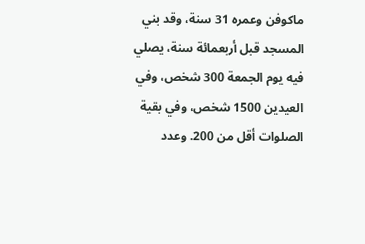ماكوفن وعمره 31 سنة، وقد بني المسجد قبل أربعمائة سنة، يصلي فيه يوم الجمعة 300 شخص، وفي العيدين 1500 شخص، وفي بقية الصلوات أقل من 200. وعدد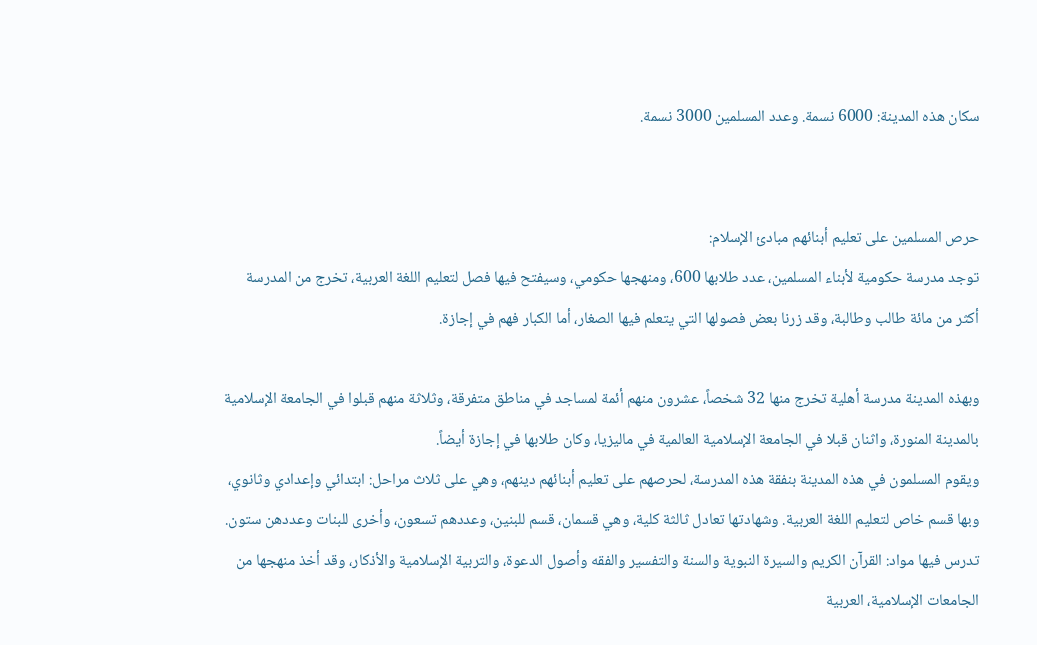سكان هذه المدينة: 6000 نسمة. وعدد المسلمين 3000 نسمة.


حرص المسلمين على تعليم أبنائهم مبادئ الإسلام:
توجد مدرسة حكومية لأبناء المسلمين، عدد طلابها 600، ومنهجها حكومي، وسيفتح فيها فصل لتعليم اللغة العربية، تخرج من المدرسة أكثر من مائة طالب وطالبة، وقد زرنا بعض فصولها التي يتعلم فيها الصغار، أما الكبار فهم في إجازة.

وبهذه المدينة مدرسة أهلية تخرج منها 32 شخصاً، عشرون منهم أئمة لمساجد في مناطق متفرقة، وثلاثة منهم قبلوا في الجامعة الإسلامية بالمدينة المنورة، واثنان قبلا في الجامعة الإسلامية العالمية في ماليزيا، وكان طلابها في إجازة أيضاً.
ويقوم المسلمون في هذه المدينة بنفقة هذه المدرسة، لحرصهم على تعليم أبنائهم دينهم، وهي على ثلاث مراحل: ابتدائي وإعدادي وثانوي، وبها قسم خاص لتعليم اللغة العربية. وشهادتها تعادل ثالثة كلية، وهي قسمان، قسم للبنين، وعددهم تسعون، وأخرى للبنات وعددهن ستون.
تدرس فيها مواد: القرآن الكريم والسيرة النبوية والسنة والتفسير والفقه وأصول الدعوة، والتربية الإسلامية والأذكار، وقد أخذ منهجها من الجامعات الإسلامية، العربية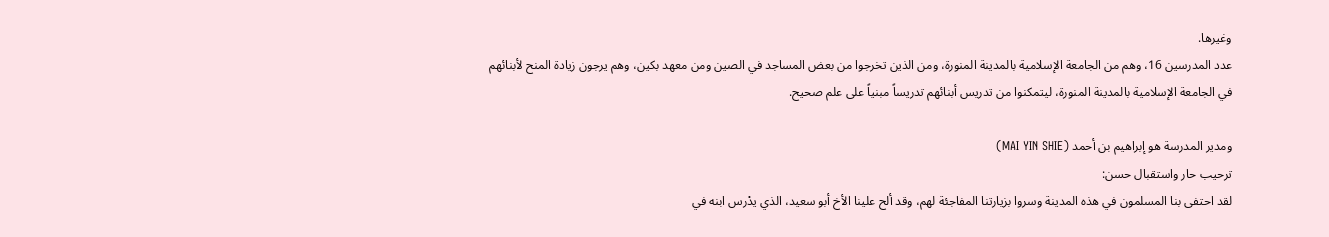وغيرها.
عدد المدرسين 16، وهم من الجامعة الإسلامية بالمدينة المنورة، ومن الذين تخرجوا من بعض المساجد في الصين ومن معهد بكين، وهم يرجون زيادة المنح لأبنائهم في الجامعة الإسلامية بالمدينة المنورة، ليتمكنوا من تدريس أبنائهم تدريساً مبنياً على علم صحيح.

ومدير المدرسة هو إبراهيم بن أحمد (MAI YIN SHIE)
ترحيب حار واستقبال حسن:
لقد احتفى بنا المسلمون في هذه المدينة وسروا بزيارتنا المفاجئة لهم، وقد ألح علينا الأخ أبو سعيد، الذي يدْرس ابنه في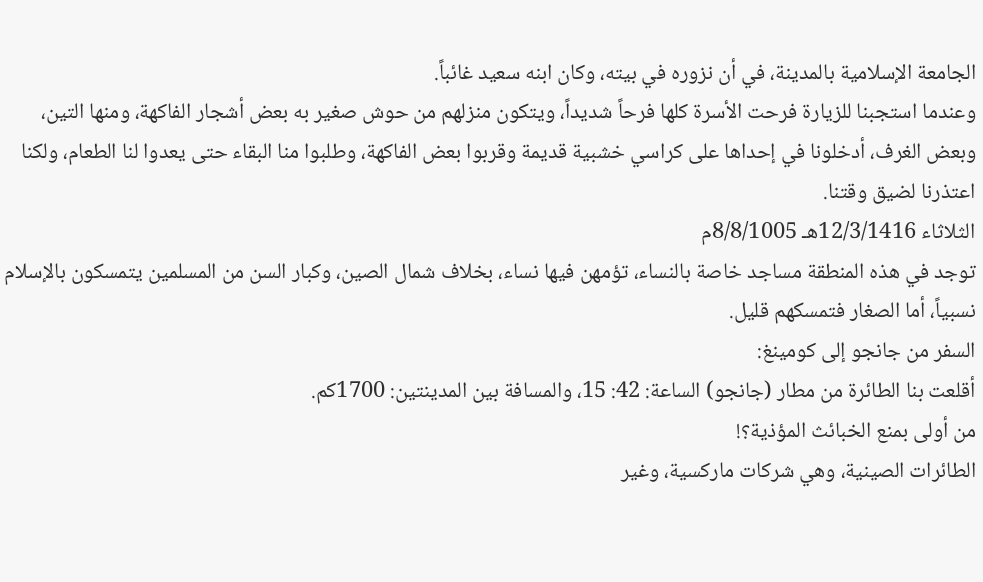الجامعة الإسلامية بالمدينة، في أن نزوره في بيته، وكان ابنه سعيد غائباً.
وعندما استجبنا للزيارة فرحت الأسرة كلها فرحاً شديداً، ويتكون منزلهم من حوش صغير به بعض أشجار الفاكهة، ومنها التين، وبعض الغرف، أدخلونا في إحداها على كراسي خشبية قديمة وقربوا بعض الفاكهة، وطلبوا منا البقاء حتى يعدوا لنا الطعام، ولكنا اعتذرنا لضيق وقتنا.
الثلاثاء 12/3/1416هـ 8/8/1005م
توجد في هذه المنطقة مساجد خاصة بالنساء، تؤمهن فيها نساء، بخلاف شمال الصين، وكبار السن من المسلمين يتمسكون بالإسلام نسبياً، أما الصغار فتمسكهم قليل.
السفر من جانجو إلى كومينغ:
أقلعت بنا الطائرة من مطار (جانجو) الساعة: 42: 15، والمسافة بين المدينتين: 1700كم.
من أولى بمنع الخبائث المؤذية؟!
الطائرات الصينية، وهي شركات ماركسية، وغير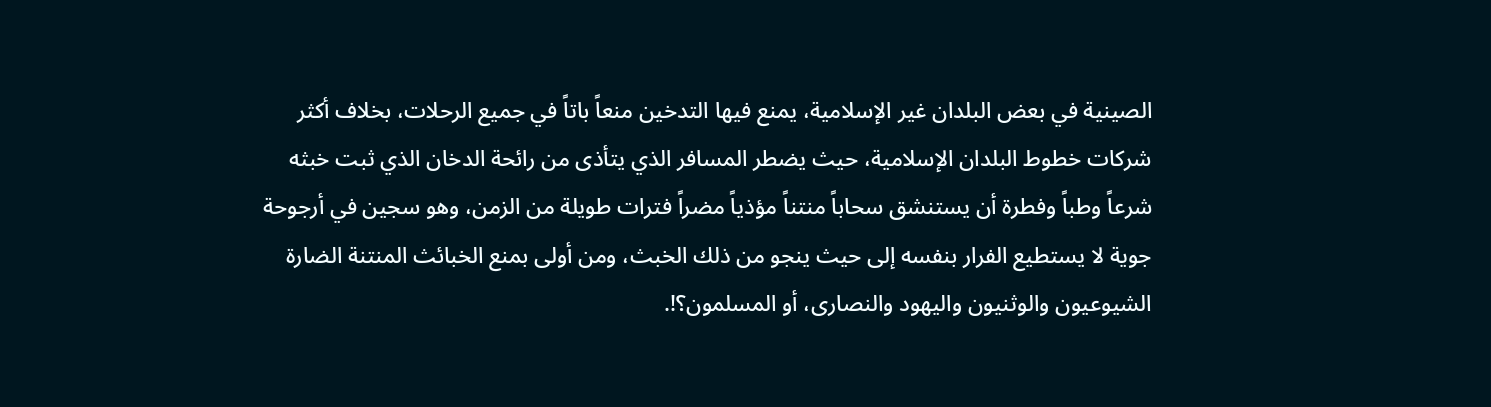الصينية في بعض البلدان غير الإسلامية، يمنع فيها التدخين منعاً باتاً في جميع الرحلات، بخلاف أكثر شركات خطوط البلدان الإسلامية، حيث يضطر المسافر الذي يتأذى من رائحة الدخان الذي ثبت خبثه شرعاً وطباً وفطرة أن يستنشق سحاباً منتناً مؤذياً مضراً فترات طويلة من الزمن، وهو سجين في أرجوحة جوية لا يستطيع الفرار بنفسه إلى حيث ينجو من ذلك الخبث، ومن أولى بمنع الخبائث المنتنة الضارة الشيوعيون والوثنيون واليهود والنصارى، أو المسلمون؟!.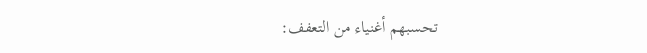تحسبهم أغنياء من التعفف: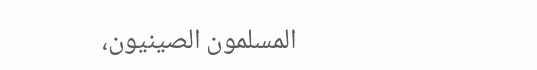المسلمون الصينيون،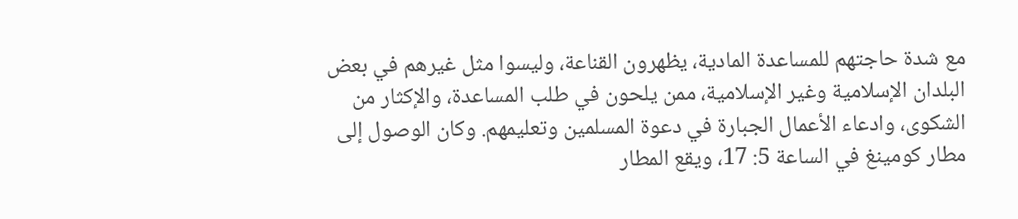مع شدة حاجتهم للمساعدة المادية، يظهرون القناعة، وليسوا مثل غيرهم في بعض البلدان الإسلامية وغير الإسلامية، ممن يلحون في طلب المساعدة، والإكثار من الشكوى، وادعاء الأعمال الجبارة في دعوة المسلمين وتعليمهم. وكان الوصول إلى مطار كومينغ في الساعة 5: 17، ويقع المطار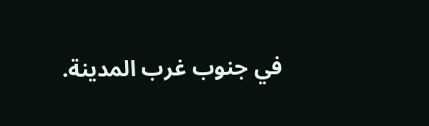في جنوب غرب المدينة.